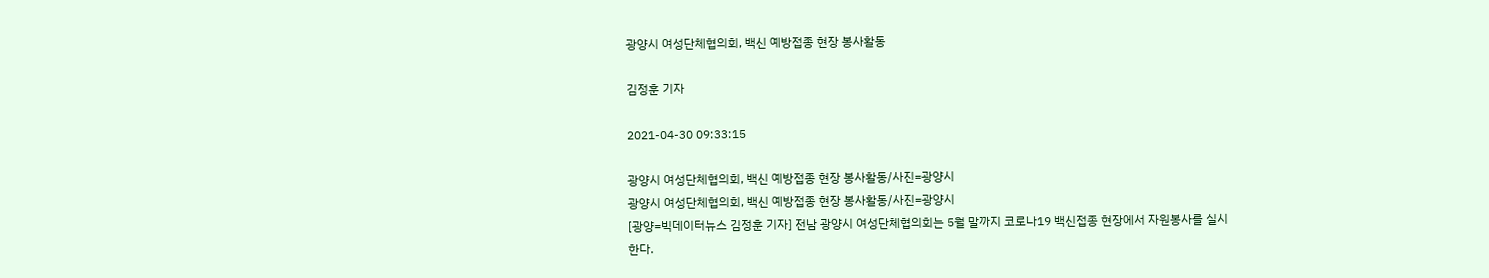광양시 여성단체협의회, 백신 예방접종 현장 봉사활동

김정훈 기자

2021-04-30 09:33:15

광양시 여성단체협의회, 백신 예방접종 현장 봉사활동/사진=광양시
광양시 여성단체협의회, 백신 예방접종 현장 봉사활동/사진=광양시
[광양=빅데이터뉴스 김정훈 기자] 전남 광양시 여성단체협의회는 5월 말까지 코로나19 백신접종 현장에서 자원봉사를 실시한다.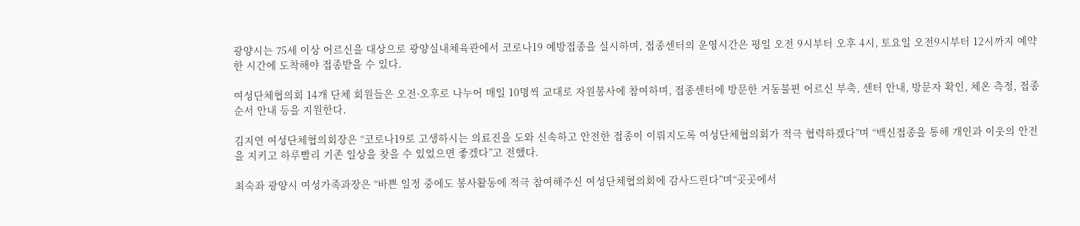광양시는 75세 이상 어르신을 대상으로 광양실내체육관에서 코로나19 예방접종을 실시하며, 접종센터의 운영시간은 평일 오전 9시부터 오후 4시, 토요일 오전9시부터 12시까지 예약한 시간에 도착해야 접종받을 수 있다.

여성단체협의회 14개 단체 회원들은 오전·오후로 나누어 매일 10명씩 교대로 자원봉사에 참여하며, 접종센터에 방문한 거동불편 어르신 부축, 센터 안내, 방문자 확인, 체온 측정, 접종순서 안내 등을 지원한다.

김지연 여성단체협의회장은 “코로나19로 고생하시는 의료진을 도와 신속하고 안전한 접종이 이뤄지도록 여성단체협의회가 적극 협력하겠다”며 “백신접종을 통해 개인과 이웃의 안전을 지키고 하루빨리 기존 일상을 찾을 수 있었으면 좋겠다”고 전했다.

최숙좌 광양시 여성가족과장은 “바쁜 일정 중에도 봉사활동에 적극 참여해주신 여성단체협의회에 감사드린다”며“곳곳에서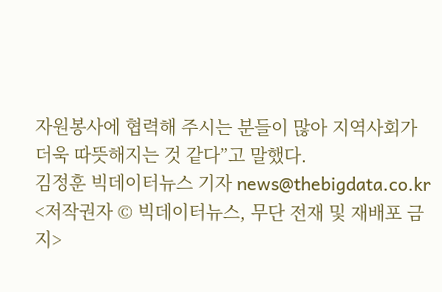자원봉사에 협력해 주시는 분들이 많아 지역사회가 더욱 따뜻해지는 것 같다”고 말했다.
김정훈 빅데이터뉴스 기자 news@thebigdata.co.kr
<저작권자 © 빅데이터뉴스, 무단 전재 및 재배포 금지>